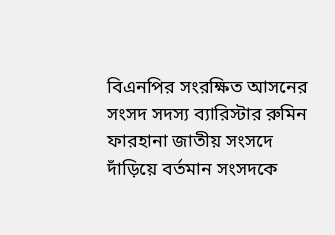বিএনপির সংরক্ষিত আসনের সংসদ সদস্য ব্যারিস্টার রুমিন ফারহানা জাতীয় সংসদে দাঁড়িয়ে বর্তমান সংসদকে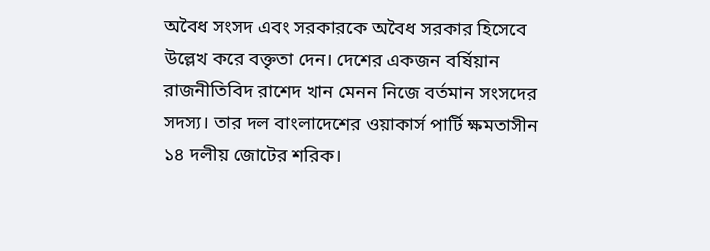অবৈধ সংসদ এবং সরকারকে অবৈধ সরকার হিসেবে উল্লেখ করে বক্তৃতা দেন। দেশের একজন বর্ষিয়ান রাজনীতিবিদ রাশেদ খান মেনন নিজে বর্তমান সংসদের সদস্য। তার দল বাংলাদেশের ওয়াকার্স পার্টি ক্ষমতাসীন ১৪ দলীয় জোটের শরিক।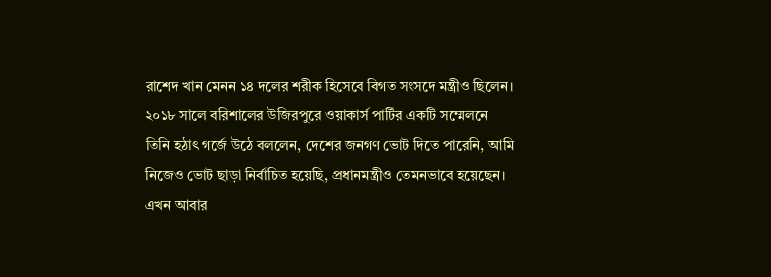রাশেদ খান মেনন ১৪ দলের শরীক হিসেবে বিগত সংসদে মন্ত্রীও ছিলেন। ২০১৮ সালে বরিশালের উজিরপুরে ওয়াকার্স পার্টির একটি সম্মেলনে তিনি হঠাৎ গর্জে উঠে বললেন, দেশের জনগণ ভোট দিতে পারেনি, আমি নিজেও ভোট ছাড়া নির্বাচিত হয়েছি, প্রধানমন্ত্রীও তেমনভাবে হয়েছেন।
এখন আবার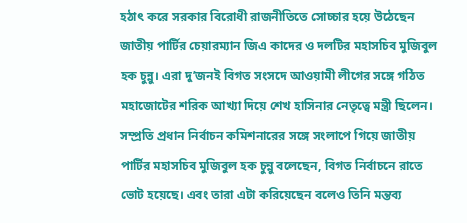হঠাৎ করে সরকার বিরোধী রাজনীতিতে সোচ্চার হয়ে উঠেছেন জাতীয় পার্টির চেয়ারম্যান জিএ কাদের ও দলটির মহাসচিব মুজিবুল হক চুন্নু। এরা দু’জনই বিগত সংসদে আওয়ামী লীগের সঙ্গে গঠিত মহাজোটের শরিক আখ্যা দিয়ে শেখ হাসিনার নেতৃত্বে মন্ত্রী ছিলেন।
সম্প্রতি প্রধান নির্বাচন কমিশনারের সঙ্গে সংলাপে গিয়ে জাতীয় পার্টির মহাসচিব মুজিবুল হক চুন্নু বলেছেন, বিগত নির্বাচনে রাতে ভোট হয়েছে। এবং তারা এটা করিয়েছেন বলেও তিনি মন্তব্য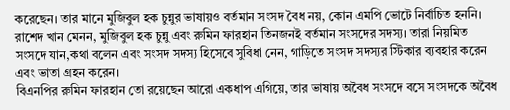করেছেন। তার মানে মুজিবুল হক চুন্নুর ভাষায়ও বর্তমান সংসদ বৈধ নয়, কোন এমপি ভোটে নির্বাচিত হননি।
রাশেদ খান মেনন, মুজিবুল হক চুন্নু এবং রুমিন ফারহান তিনজনই বর্তমান সংসদের সদস্য। তারা নিয়মিত সংসদে যান,কথা বলেন এবং সংসদ সদস্য হিসেবে সুবিধা নেন, গাড়িতে সংসদ সদস্যর স্টিকার ব্যবহার করেন এবং ভাতা গ্রহন করেন।
বিএনপির রুমিন ফারহান তো রয়েছেন আরো একধাপ এগিয়ে, তার ভাষায় অবৈধ সংসদে বসে সংসদকে অবৈধ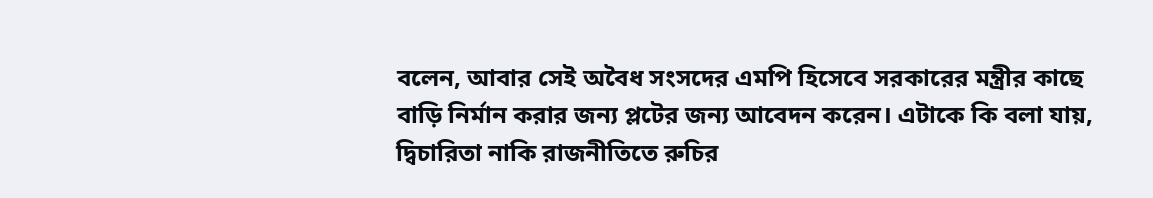বলেন, আবার সেই অবৈধ সংসদের এমপি হিসেবে সরকারের মন্ত্রীর কাছে বাড়ি নির্মান করার জন্য প্লটের জন্য আবেদন করেন। এটাকে কি বলা যায়, দ্বিচারিতা নাকি রাজনীতিতে রুচির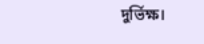দুর্ভিক্ষ।